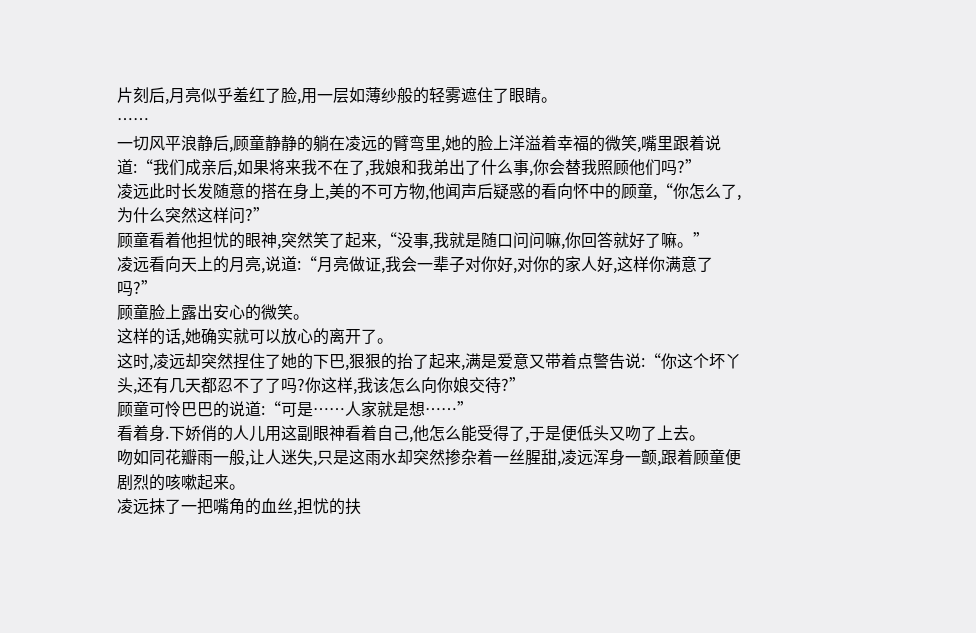片刻后,月亮似乎羞红了脸,用一层如薄纱般的轻雾遮住了眼睛。
……
一切风平浪静后,顾童静静的躺在凌远的臂弯里,她的脸上洋溢着幸福的微笑,嘴里跟着说道:“我们成亲后,如果将来我不在了,我娘和我弟出了什么事,你会替我照顾他们吗?”
凌远此时长发随意的搭在身上,美的不可方物,他闻声后疑惑的看向怀中的顾童,“你怎么了,为什么突然这样问?”
顾童看着他担忧的眼神,突然笑了起来,“没事,我就是随口问问嘛,你回答就好了嘛。”
凌远看向天上的月亮,说道:“月亮做证,我会一辈子对你好,对你的家人好,这样你满意了吗?”
顾童脸上露出安心的微笑。
这样的话,她确实就可以放心的离开了。
这时,凌远却突然捏住了她的下巴,狠狠的抬了起来,满是爱意又带着点警告说:“你这个坏丫头,还有几天都忍不了了吗?你这样,我该怎么向你娘交待?”
顾童可怜巴巴的说道:“可是……人家就是想……”
看着身.下娇俏的人儿用这副眼神看着自己,他怎么能受得了,于是便低头又吻了上去。
吻如同花瓣雨一般,让人迷失,只是这雨水却突然掺杂着一丝腥甜,凌远浑身一颤,跟着顾童便剧烈的咳嗽起来。
凌远抹了一把嘴角的血丝,担忧的扶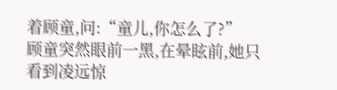着顾童,问:“童儿,你怎么了?”
顾童突然眼前一黑,在晕眩前,她只看到凌远惊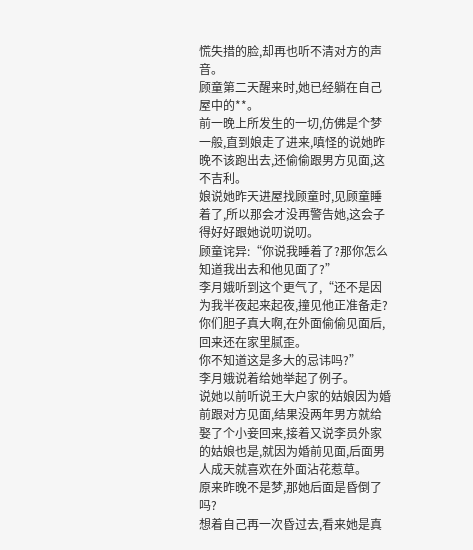慌失措的脸,却再也听不清对方的声音。
顾童第二天醒来时,她已经躺在自己屋中的**。
前一晚上所发生的一切,仿佛是个梦一般,直到娘走了进来,嗔怪的说她昨晚不该跑出去,还偷偷跟男方见面,这不吉利。
娘说她昨天进屋找顾童时,见顾童睡着了,所以那会才没再警告她,这会子得好好跟她说叨说叨。
顾童诧异:“你说我睡着了?那你怎么知道我出去和他见面了?”
李月娥听到这个更气了,“还不是因为我半夜起来起夜,撞见他正准备走?你们胆子真大啊,在外面偷偷见面后,回来还在家里腻歪。
你不知道这是多大的忌讳吗?”
李月娥说着给她举起了例子。
说她以前听说王大户家的姑娘因为婚前跟对方见面,结果没两年男方就给娶了个小妾回来,接着又说李员外家的姑娘也是,就因为婚前见面,后面男人成天就喜欢在外面沾花惹草。
原来昨晚不是梦,那她后面是昏倒了吗?
想着自己再一次昏过去,看来她是真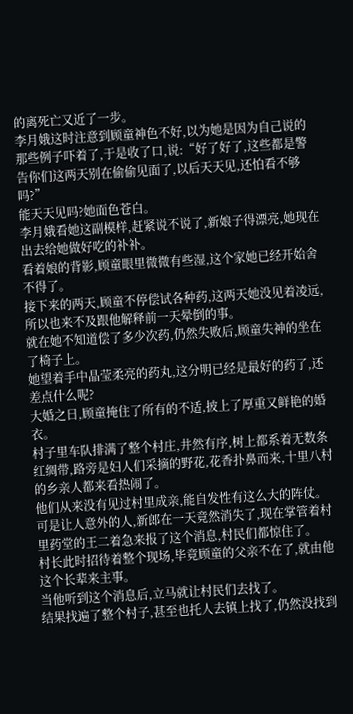的离死亡又近了一步。
李月娥这时注意到顾童神色不好,以为她是因为自己说的那些例子吓着了,于是收了口,说:“好了好了,这些都是警告你们这两天别在偷偷见面了,以后天天见,还怕看不够吗?”
能天天见吗?她面色苍白。
李月娥看她这副模样,赶紧说不说了,新娘子得漂亮,她现在出去给她做好吃的补补。
看着娘的背影,顾童眼里微微有些湿,这个家她已经开始舍不得了。
接下来的两天,顾童不停偿试各种药,这两天她没见着凌远,所以也来不及跟他解释前一天晕倒的事。
就在她不知道偿了多少次药,仍然失败后,顾童失神的坐在了椅子上。
她望着手中晶莹柔亮的药丸,这分明已经是最好的药了,还差点什么呢?
大婚之日,顾童掩住了所有的不适,披上了厚重又鲜艳的婚衣。
村子里车队排满了整个村庄,井然有序,树上都系着无数条红绸带,路旁是妇人们采摘的野花,花香扑鼻而来,十里八村的乡亲人都来看热闹了。
他们从来没有见过村里成亲,能自发性有这么大的阵仗。
可是让人意外的人,新郎在一天竟然消失了,现在掌管着村里药堂的王二着急来报了这个消息,村民们都惊住了。
村长此时招待着整个现场,毕竟顾童的父亲不在了,就由他这个长辈来主事。
当他听到这个消息后,立马就让村民们去找了。
结果找遍了整个村子,甚至也托人去镇上找了,仍然没找到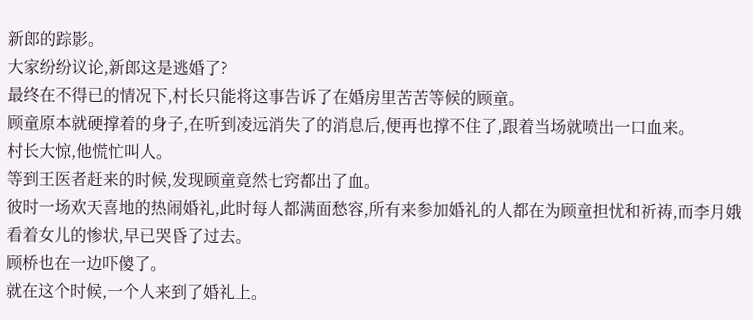新郎的踪影。
大家纷纷议论,新郎这是逃婚了?
最终在不得已的情况下,村长只能将这事告诉了在婚房里苦苦等候的顾童。
顾童原本就硬撑着的身子,在听到凌远消失了的消息后,便再也撑不住了,跟着当场就喷出一口血来。
村长大惊,他慌忙叫人。
等到王医者赶来的时候,发现顾童竟然七窍都出了血。
彼时一场欢天喜地的热闹婚礼,此时每人都满面愁容,所有来参加婚礼的人都在为顾童担忧和祈祷,而李月娥看着女儿的惨状,早已哭昏了过去。
顾桥也在一边吓傻了。
就在这个时候,一个人来到了婚礼上。